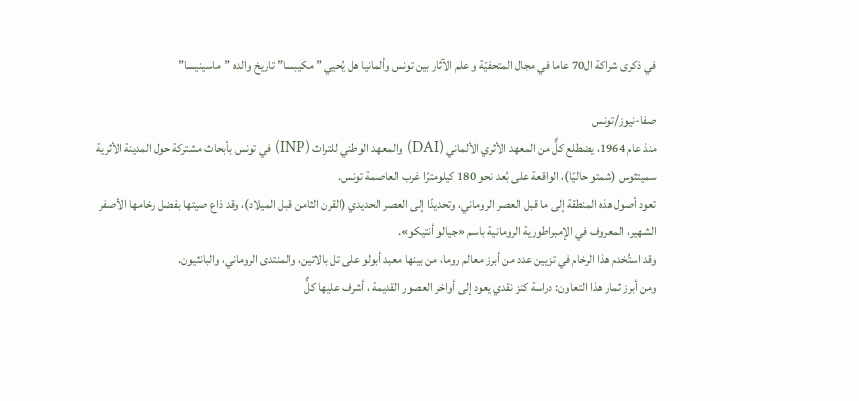في ذكرى شراكة ال70 عاما في مجال المتحفيّة و علم الآثار بين تونس وألمانيا هل يُحيي ” مكيبسا” تاريخ والده ”ماسينيسا”

صفا-نيوز/تونس
منذ عام 1964، يضطلع كلٌّ من المعهد الأثري الألماني (DAI) والمعهد الوطني للتراث (INP) في تونس بأبحاث مشتركة حول المدينة الأثرية سميتثوس (شمتو حاليًا)، الواقعة على بُعد نحو 180 كيلومترًا غرب العاصمة تونس.
تعود أصول هذه المنطقة إلى ما قبل العصر الروماني، وتحديدًا إلى العصر الحديدي (القرن الثامن قبل الميلاد)، وقد ذاع صيتها بفضل رخامها الأصفر الشهير، المعروف في الإمبراطورية الرومانية باسم «جيالو أنتيكو».
وقد استُخدم هذا الرخام في تزيين عدد من أبرز معالم روما، من بينها معبد أبولو على تل بالاتين، والمنتدى الروماني، والبانثيون.
ومن أبرز ثمار هذا التعاون: دراسة كنز نقدي يعود إلى أواخر العصور القديمة ، أشرف عليها كلٌّ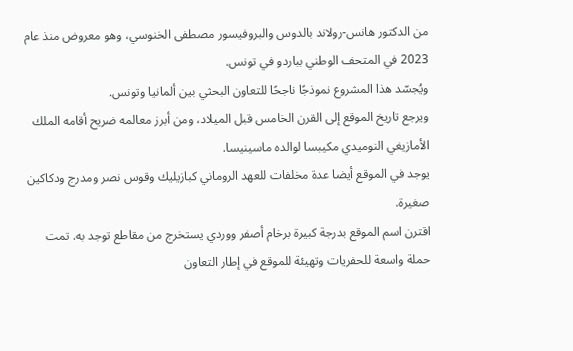من الدكتور هانس-رولاند بالدوس والبروفيسور مصطفى الخنوسي، وهو معروض منذ عام 2023 في المتحف الوطني بباردو في تونس.
ويُجسّد هذا المشروع نموذجًا ناجحًا للتعاون البحثي بين ألمانيا وتونس.
ويرجع تاريخ الموقع إلى القرن الخامس قبل الميلاد، ومن أبرز معالمه ضريح أقامه الملك الأمازيغي النوميدي مكيبسا لوالده ماسينيسا.
يوجد في الموقع أيضا عدة مخلفات للعهد الروماني كبازيليك وقوس نصر ومدرج ودكاكين صغيرة.
اقترن اسم الموقع بدرجة كبيرة برخام أصفر ووردي يستخرج من مقاطع توجد به. تمت حملة واسعة للحفريات وتهيئة للموقع في إطار التعاون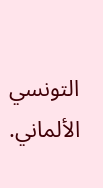التونسي الألماني.